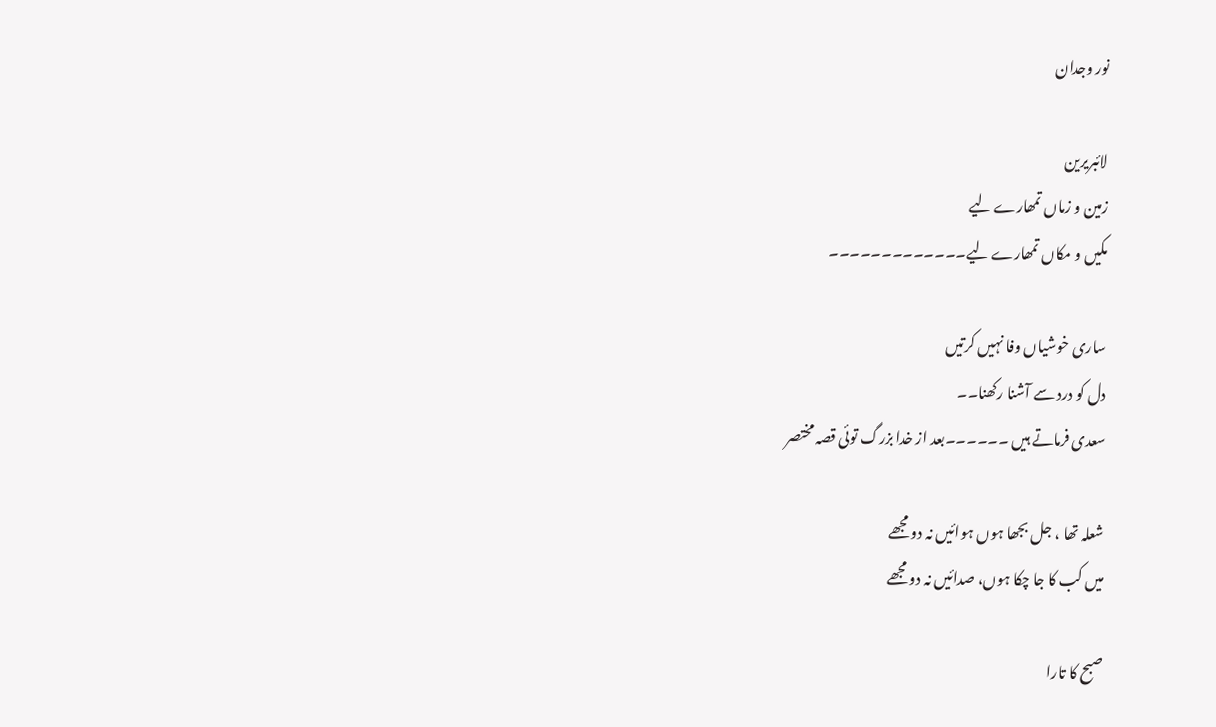نور وجدان

لائبریرین
زمین و زماں تمھارے لیے
مکیں و مکاں تمھارے لیے۔۔۔۔۔۔۔۔۔۔۔۔۔

ساری خوشیاں وفا نہیں کرتیں
دل کو درد سے آشنا رکھنا۔۔
سعدی فرماتے ہیں ۔۔۔۔۔۔بعد از خدا بزرگ توئی قصہ مختصر

شعلہ تھا ، جل بجھا ہوں ہوائیں نہ دو مجھے
میں کب کا جا چکا ہوں، صدائیں نہ دو مجھے

صبح کا تارا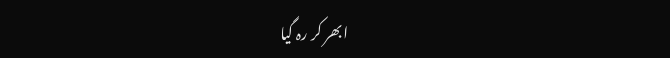ابھر کر رہ گیا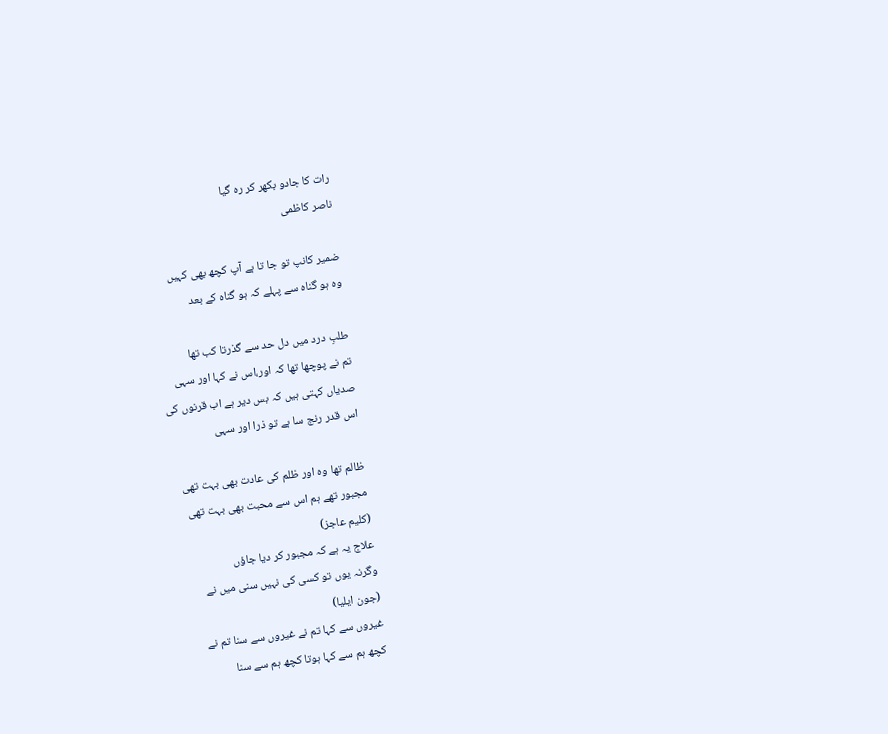رات کا جادو بکھر کر رہ گیا
ناصر کاظمی

ضمیر کانپ تو جا تا ہے آپ کچھ بھی کہیں
وہ ہو گناہ سے پہلے کہ ہو گناہ کے بعد

طلبِ درد میں دل حد سے گذرتا کب تھا
تم نے پوچھا تھا کہ اور،اس نے کہا اور سہی
صدیاں کہتی ہیں کہ بس دیر ہے اب قرنوں کی
اس قدر رنج سا ہے تو ذرا اور سہی

ظالم تھا وہ اور ظلم کی عادت بھی بہت تھی
مجبور تھے ہم اس سے محبت بھی بہت تھی
(کلیم عاجز)
علاج یہ ہے کہ مجبور کر دیا جاؤں
وگرنہ یوں تو کسی کی نہیں سنی میں نے
(جون ایلیا)
غیروں سے کہا تم نے غیروں سے سنا تم نے
کچھ ہم سے کہا ہوتا کچھ ہم سے سنا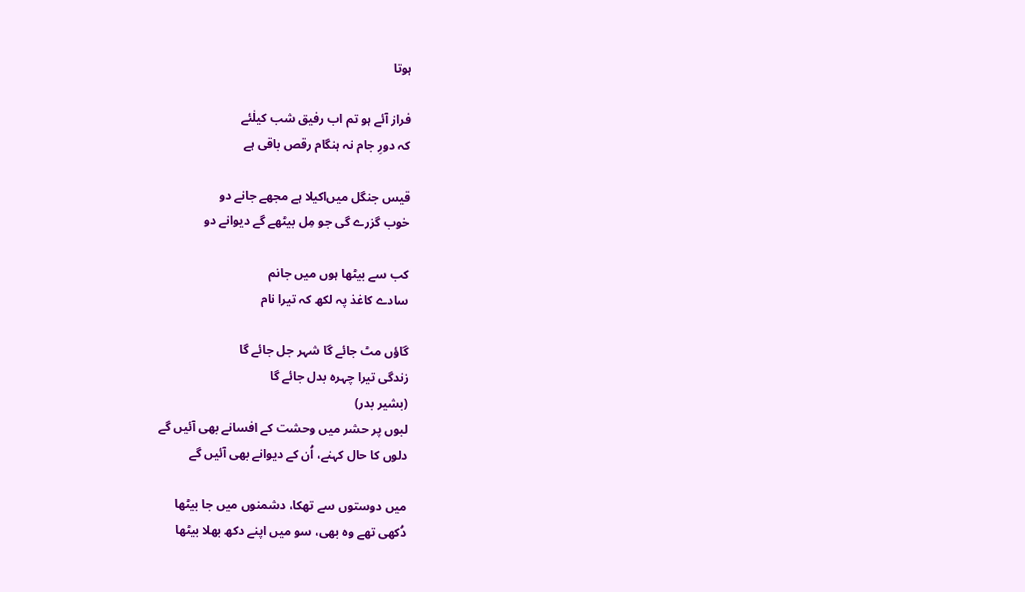ہوتا

فراز آئے ہو تم اب رفیق شب کیلٰئے
کہ دورِ جام نہ ہنگام رقص باقی ہے

قیس جنگل میں‌اکیلا ہے مجھے جانے دو
خوب گزرے گی جو مِل بیٹھے گے دیوانے دو

کب سے بیٹھا ہوں میں‌ جانم
سادے کاغذ پہ لکھ کہ تیرا نام

گاؤں مٹ جائے گا شہر جل جائے گا
زندگی تیرا چہرہ بدل جائے گا
(بشیر بدر)
لبوں پر حشر میں وحشت کے افسانے بھی آئیں گے
دلوں کا حال کہنے، اُن کے دیوانے بھی آئیں گے

میں دوستوں سے تھکا، دشمنوں میں جا بیٹھا
دُکھی تھے وہ بھی، سو میں اپنے دکھ بھلا بیٹھا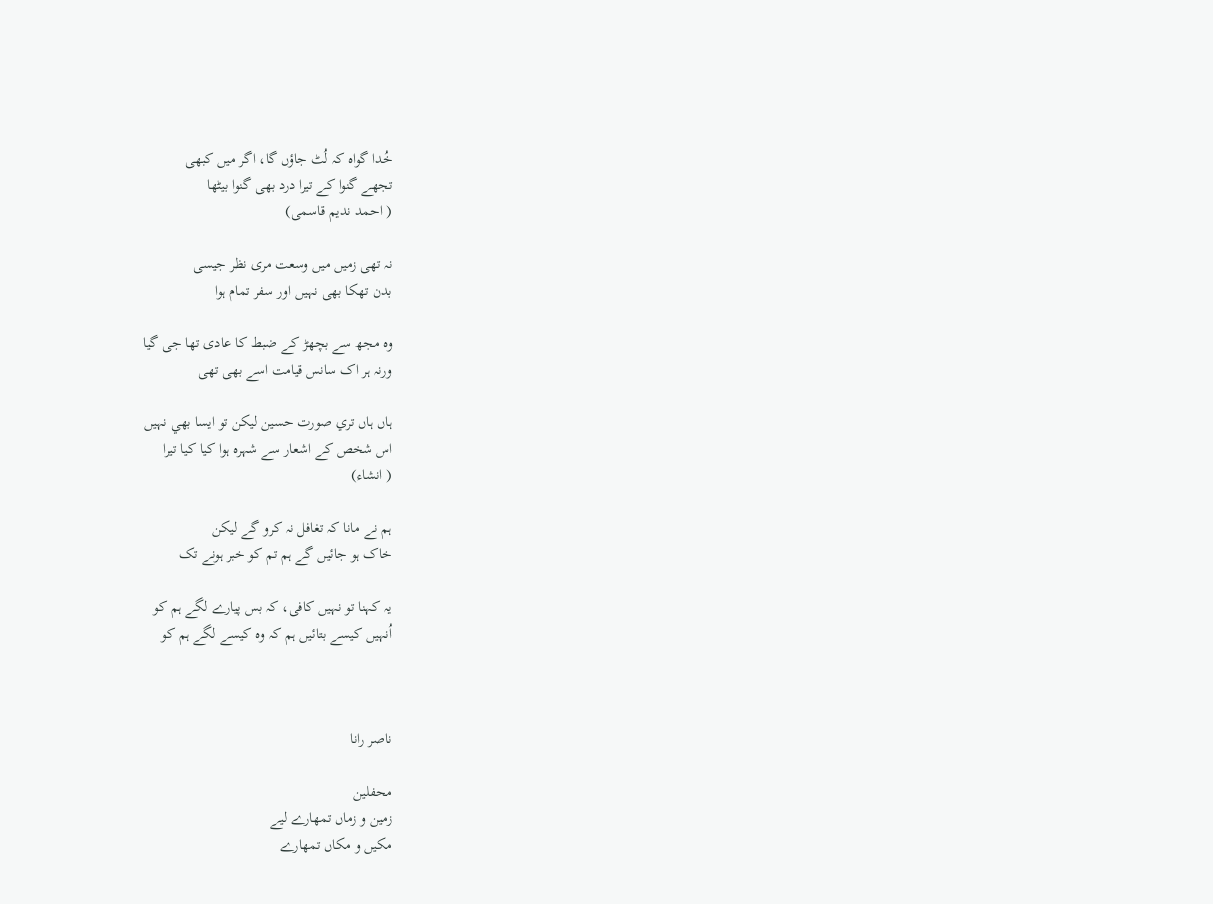خُدا گواہ کہ لُٹ جاؤں گا، اگر میں کبھی
تجھے گنوا کے تیرا درد بھی گنوا بیٹھا
( احمد ندیم قاسمی)

نہ تھی زمیں میں وسعت مری نظر جیسی
بدن تھکا بھی نہیں اور سفر تمام ہوا

وہ مجھ سے بچھڑ کے ضبط کا عادی تھا جی گیا
ورنہ ہر اک سانس قیامت اسے بھی تھی

ہاں ہاں تري صورت حسين ليکن تو ايسا بھي نہيں
اس شخص کے اشعار سے شہرہ ہوا کيا کيا تيرا
( انشاء)

ہم نے مانا کہ تغافل نہ کرو گے لیکن
خاک ہو جائیں گے ہم تم کو خبر ہونے تک

یہ کہنا تو نہیں کافی، کہ بس پیارے لگے ہم کو
اُنہیں کیسے بتائیں ہم کہ وہ کیسے لگے ہم کو



ناصر رانا

محفلین
زمین و زماں تمھارے لیے
مکیں و مکاں تمھارے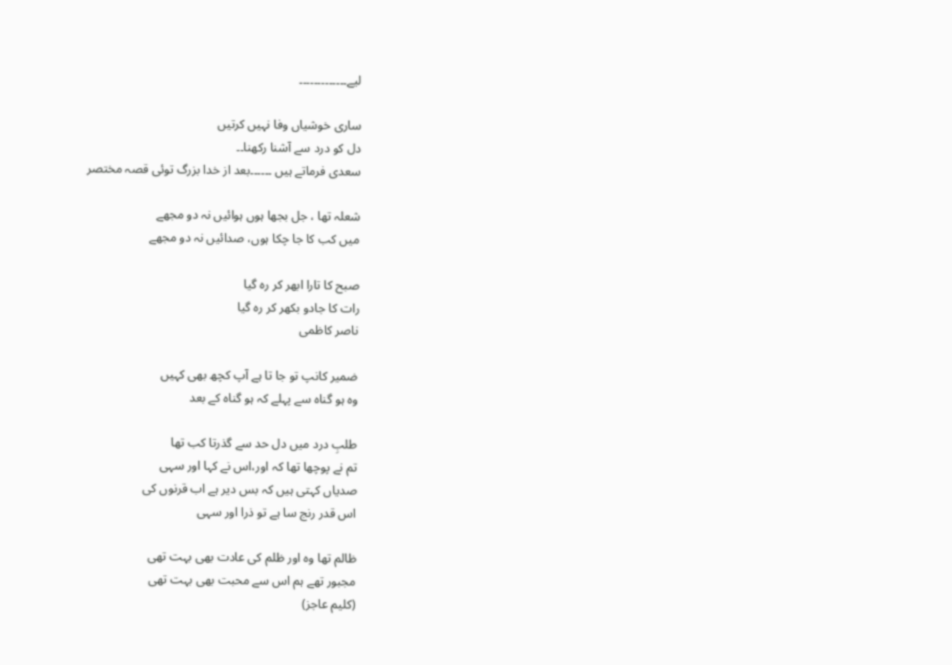لیے۔۔۔۔۔۔۔۔۔۔۔۔۔

ساری خوشیاں وفا نہیں کرتیں
دل کو درد سے آشنا رکھنا۔۔
سعدی فرماتے ہیں ۔۔۔۔۔۔بعد از خدا بزرگ توئی قصہ مختصر

شعلہ تھا ، جل بجھا ہوں ہوائیں نہ دو مجھے
میں کب کا جا چکا ہوں، صدائیں نہ دو مجھے

صبح کا تارا ابھر کر رہ گیا
رات کا جادو بکھر کر رہ گیا
ناصر کاظمی

ضمیر کانپ تو جا تا ہے آپ کچھ بھی کہیں
وہ ہو گناہ سے پہلے کہ ہو گناہ کے بعد

طلبِ درد میں دل حد سے گذرتا کب تھا
تم نے پوچھا تھا کہ اور،اس نے کہا اور سہی
صدیاں کہتی ہیں کہ بس دیر ہے اب قرنوں کی
اس قدر رنج سا ہے تو ذرا اور سہی

ظالم تھا وہ اور ظلم کی عادت بھی بہت تھی
مجبور تھے ہم اس سے محبت بھی بہت تھی
(کلیم عاجز)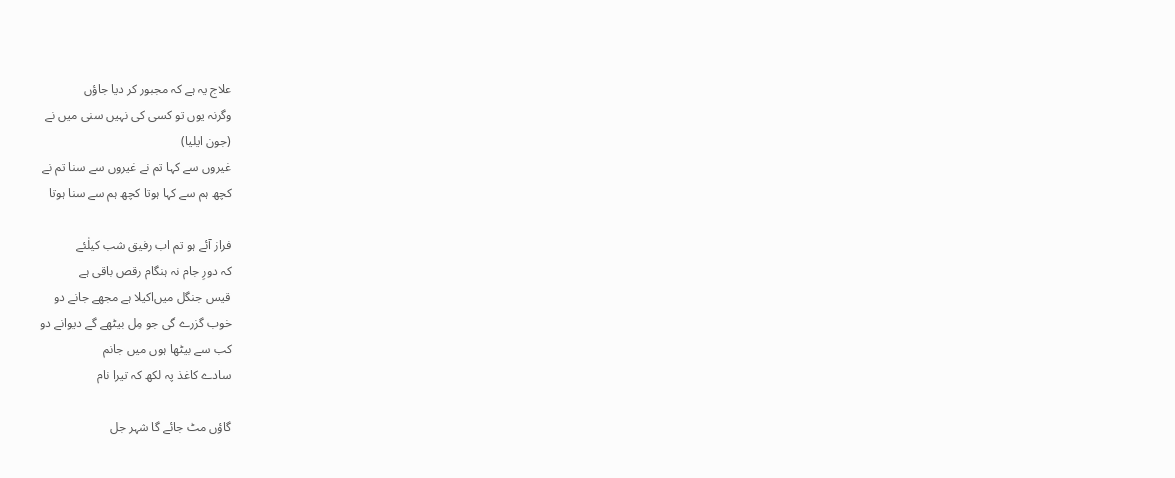علاج یہ ہے کہ مجبور کر دیا جاؤں
وگرنہ یوں تو کسی کی نہیں سنی میں نے
(جون ایلیا)
غیروں سے کہا تم نے غیروں سے سنا تم نے
کچھ ہم سے کہا ہوتا کچھ ہم سے سنا ہوتا

فراز آئے ہو تم اب رفیق شب کیلٰئے
کہ دورِ جام نہ ہنگام رقص باقی ہے
قیس جنگل میں‌اکیلا ہے مجھے جانے دو
خوب گزرے گی جو مِل بیٹھے گے دیوانے دو
کب سے بیٹھا ہوں میں‌ جانم
سادے کاغذ پہ لکھ کہ تیرا نام

گاؤں مٹ جائے گا شہر جل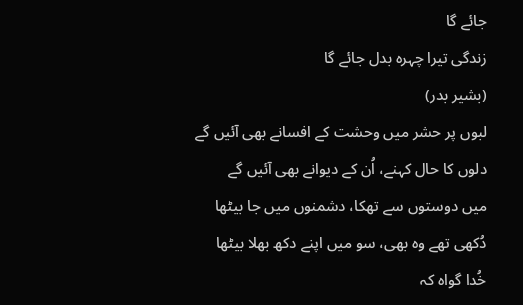جائے گا
زندگی تیرا چہرہ بدل جائے گا
(بشیر بدر)
لبوں پر حشر میں وحشت کے افسانے بھی آئیں گے
دلوں کا حال کہنے، اُن کے دیوانے بھی آئیں گے
میں دوستوں سے تھکا، دشمنوں میں جا بیٹھا
دُکھی تھے وہ بھی، سو میں اپنے دکھ بھلا بیٹھا
خُدا گواہ کہ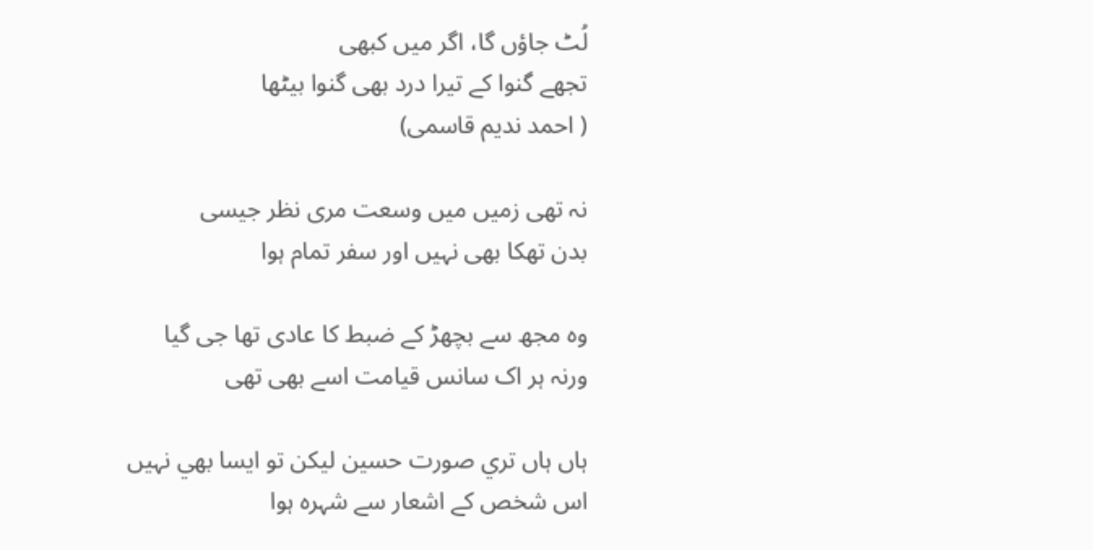لُٹ جاؤں گا، اگر میں کبھی
تجھے گنوا کے تیرا درد بھی گنوا بیٹھا
( احمد ندیم قاسمی)

نہ تھی زمیں میں وسعت مری نظر جیسی
بدن تھکا بھی نہیں اور سفر تمام ہوا

وہ مجھ سے بچھڑ کے ضبط کا عادی تھا جی گیا
ورنہ ہر اک سانس قیامت اسے بھی تھی

ہاں ہاں تري صورت حسين ليکن تو ايسا بھي نہيں
اس شخص کے اشعار سے شہرہ ہوا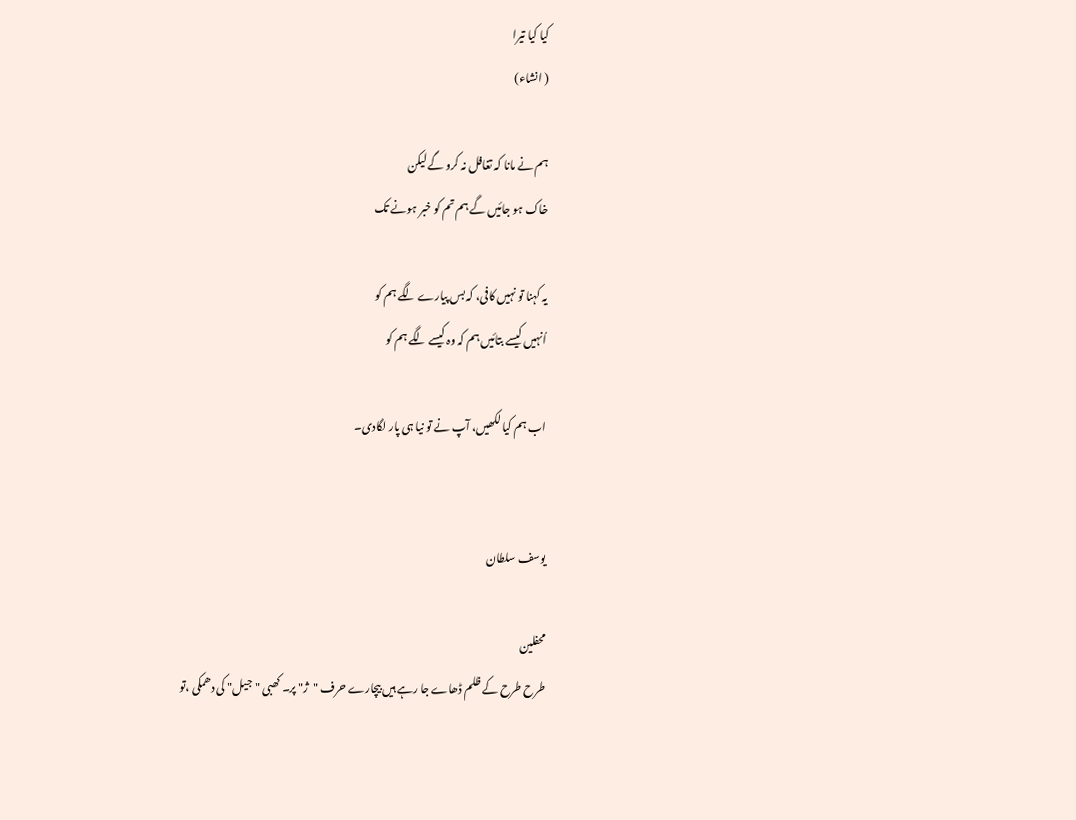کيا کيا تيرا
( انشاء)

ہم نے مانا کہ تغافل نہ کرو گے لیکن
خاک ہو جائیں گے ہم تم کو خبر ہونے تک

یہ کہنا تو نہیں کافی، کہ بس پیارے لگے ہم کو
اُنہیں کیسے بتائیں ہم کہ وہ کیسے لگے ہم کو

اب ہم کیا لکھیں، آپ نے تو نیا ہی پار لگادی۔


یوسف سلطان

محفلین
طرح طرح کے ظلم ڈھاے جا رہے ہیں بیچارے حرف "ژ" پر۔ کھبی "جیل" کی دھمکی ،تو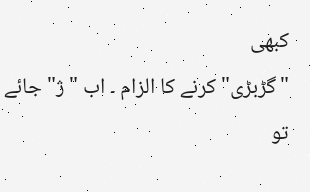کبھی
"گڑبڑی" کرنے کا الزام ۔ اب "ژ" جائے تو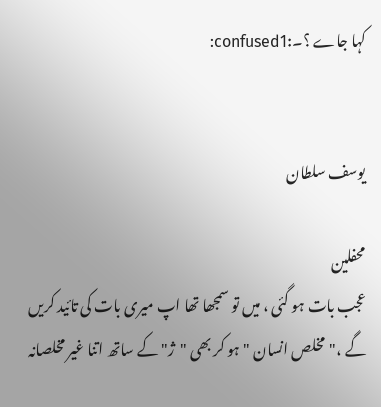کہا جاے ؟۔:confused1:


یوسف سلطان

محفلین
عجب بات ہو گئی ، میں تو سمجھا تھا اپ میری بات کی تائید کریں گے ،"مخلص انسان " ہو کر بھی "ژ" کے ساتھ اتنا غیر مخلصانہ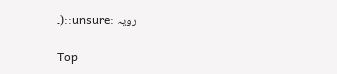رویہ :unsure::(۔

Top